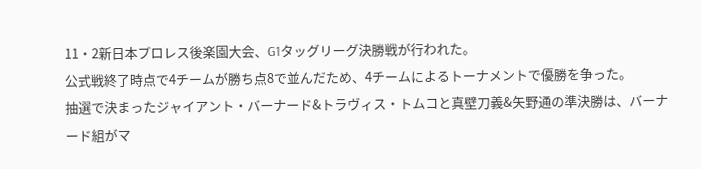11・2新日本プロレス後楽園大会、G1タッグリーグ決勝戦が行われた。
公式戦終了時点で4チームが勝ち点8で並んだため、4チームによるトーナメントで優勝を争った。
抽選で決まったジャイアント・バーナード&トラヴィス・トムコと真壁刀義&矢野通の準決勝は、バーナード組がマ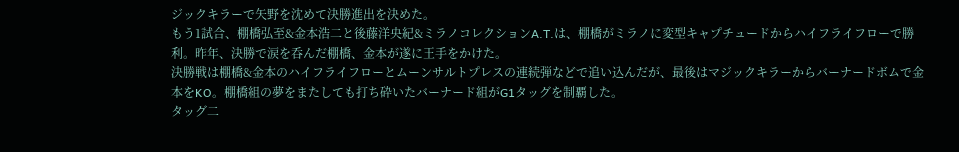ジックキラーで矢野を沈めて決勝進出を決めた。
もう1試合、棚橋弘至&金本浩二と後藤洋央紀&ミラノコレクションA.T.は、棚橋がミラノに変型キャプチュードからハイフライフローで勝利。昨年、決勝で涙を呑んだ棚橋、金本が遂に王手をかけた。
決勝戦は棚橋&金本のハイフライフローとムーンサルトプレスの連続弾などで追い込んだが、最後はマジックキラーからバーナードボムで金本をKO。棚橋組の夢をまたしても打ち砕いたバーナード組がG1タッグを制覇した。
タッグ二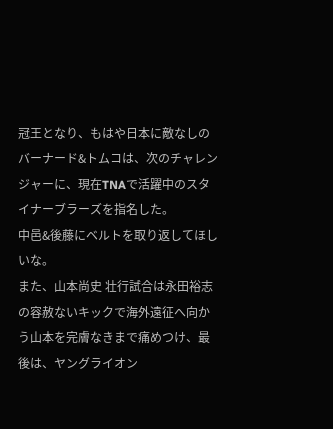冠王となり、もはや日本に敵なしのバーナード&トムコは、次のチャレンジャーに、現在TNAで活躍中のスタイナーブラーズを指名した。
中邑&後藤にベルトを取り返してほしいな。
また、山本尚史 壮行試合は永田裕志の容赦ないキックで海外遠征へ向かう山本を完膚なきまで痛めつけ、最後は、ヤングライオン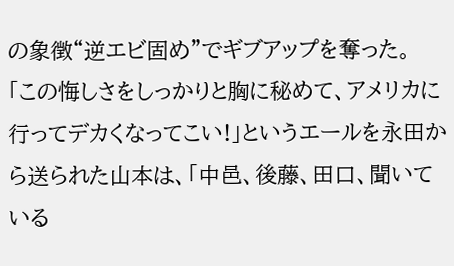の象徴“逆エビ固め”でギブアップを奪った。
「この悔しさをしっかりと胸に秘めて、アメリカに行ってデカくなってこい!」というエールを永田から送られた山本は、「中邑、後藤、田口、聞いている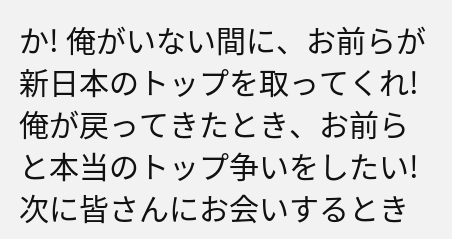か! 俺がいない間に、お前らが新日本のトップを取ってくれ! 俺が戻ってきたとき、お前らと本当のトップ争いをしたい! 次に皆さんにお会いするとき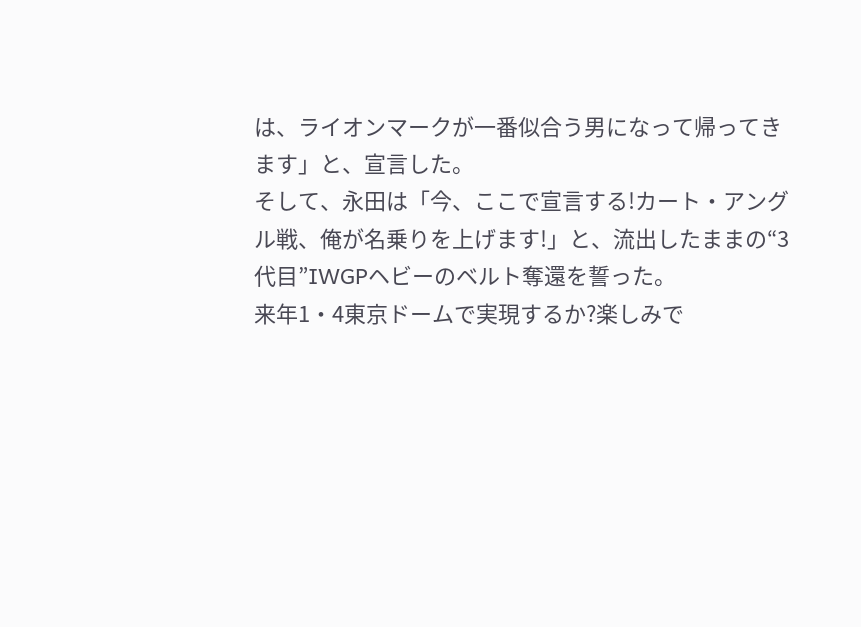は、ライオンマークが一番似合う男になって帰ってきます」と、宣言した。
そして、永田は「今、ここで宣言する!カート・アングル戦、俺が名乗りを上げます!」と、流出したままの“3代目”IWGPヘビーのベルト奪還を誓った。
来年1・4東京ドームで実現するか?楽しみで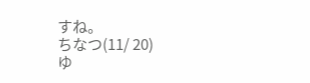すね。
ちなつ(11/ 20)
ゆ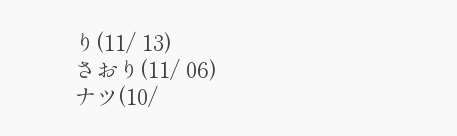り(11/ 13)
さおり(11/ 06)
ナツ(10/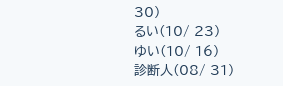30)
るい(10/ 23)
ゆい(10/ 16)
診断人(08/ 31)